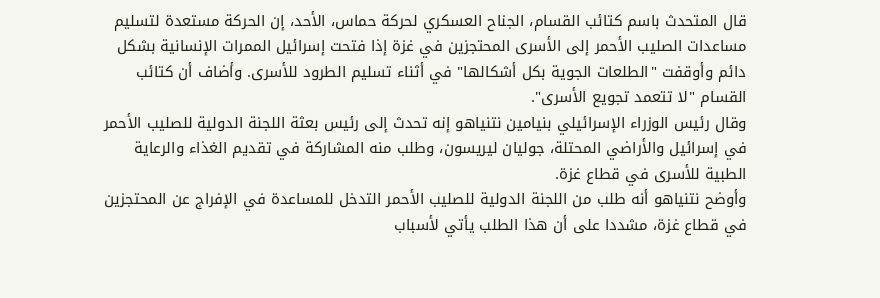قال المتحدث باسم كتائب القسام، الجناح العسكري لحركة حماس، الأحد، إن الحركة مستعدة لتسليم مساعدات الصليب الأحمر إلى الأسرى المحتجزين في غزة إذا فتحت إسرائيل الممرات الإنسانية بشكل دائم وأوقفت "الطلعات الجوية بكل أشكالها" في أثناء تسليم الطرود للأسرى. وأضاف أن كتائب القسام "لا تتعمد تجويع الأسرى".
وقال رئيس الوزراء الإسرائيلي بنيامين نتنياهو إنه تحدث إلى رئيس بعثة اللجنة الدولية للصليب الأحمر في إسرائيل والأراضي المحتلة، جوليان ليريسون، وطلب منه المشاركة في تقديم الغذاء والرعاية الطبية للأسرى في قطاع غزة.
وأوضح نتنياهو أنه طلب من اللجنة الدولية للصليب الأحمر التدخل للمساعدة في الإفراج عن المحتجزين في قطاع غزة، مشددا على أن هذا الطلب يأتي لأسباب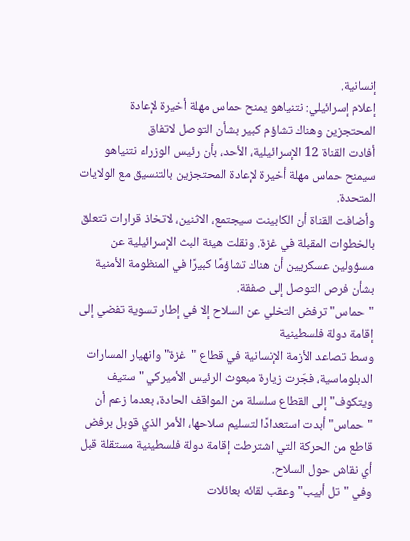إنسانية.
إعلام إسرائيلي: نتنياهو يمنح حماس مهلة أخيرة لإعادة المحتجزين وهناك تشاؤم كبير بشأن التوصل لاتفاق
أفادت القناة 12 الإسرائيلية، الأحد، بأن رئيس الوزراء نتنياهو سيمنح حماس مهلة أخيرة لإعادة المحتجزين بالتنسيق مع الولايات المتحدة.
وأضافت القناة أن الكابينت سيجتمع، الاثنين، لاتخاذ قرارات تتعلق بالخطوات المقبلة في غزة. ونقلت هيئة البث الإسرائيلية عن مسؤولين عسكريين أن هناك تشاؤمًا كبيرًا في المنظومة الأمنية بشأن فرص التوصل إلى صفقة.
"حماس" ترفض التخلي عن السلاح إلا في إطار تسوية تفضي إلى إقامة دولة فلسطينية
وسط تصاعد الأزمة الإنسانية في قطاع "غزة" وانهيار المسارات الدبلوماسية، فجّرت زيارة مبعوث الرئيس الأميركي "ستيف ويتكوف" إلى القطاع سلسلة من المواقف الحادة، بعدما زعم أن "حماس" أبدت استعدادًا لتسليم سلاحها، الأمر الذي قوبل برفض قاطع من الحركة التي اشترطت إقامة دولة فلسطينية مستقلة قبل أي نقاش حول السلاح.
وفي "تل أبيب" وعقب لقائه بعائلات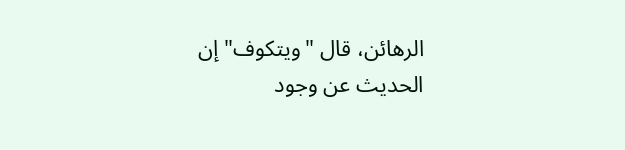الرهائن، قال "ويتكوف" إن الحديث عن وجود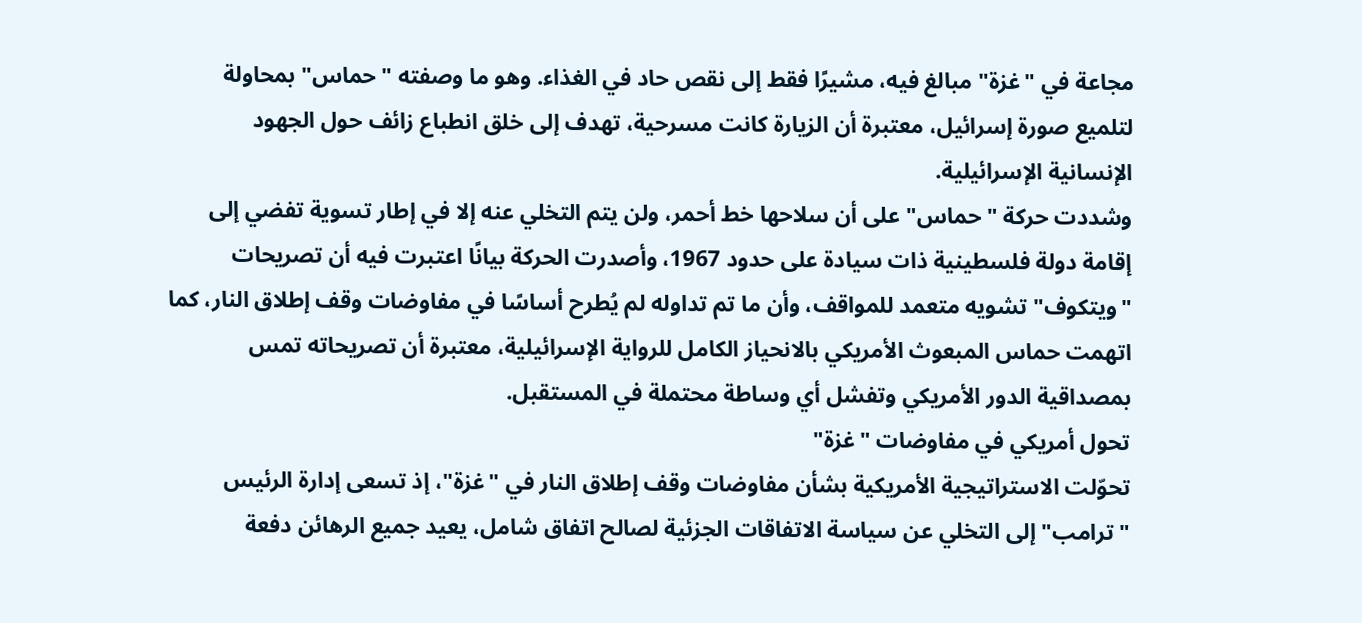مجاعة في "غزة" مبالغ فيه، مشيرًا فقط إلى نقص حاد في الغذاء. وهو ما وصفته "حماس" بمحاولة لتلميع صورة إسرائيل، معتبرة أن الزيارة كانت مسرحية، تهدف إلى خلق انطباع زائف حول الجهود الإنسانية الإسرائيلية.
وشددت حركة "حماس" على أن سلاحها خط أحمر، ولن يتم التخلي عنه إلا في إطار تسوية تفضي إلى إقامة دولة فلسطينية ذات سيادة على حدود 1967، وأصدرت الحركة بيانًا اعتبرت فيه أن تصريحات "ويتكوف" تشويه متعمد للمواقف، وأن ما تم تداوله لم يُطرح أساسًا في مفاوضات وقف إطلاق النار، كما اتهمت حماس المبعوث الأمريكي بالانحياز الكامل للرواية الإسرائيلية، معتبرة أن تصريحاته تمس بمصداقية الدور الأمريكي وتفشل أي وساطة محتملة في المستقبل.
تحول أمريكي في مفاوضات "غزة"
تحوّلت الاستراتيجية الأمريكية بشأن مفاوضات وقف إطلاق النار في "غزة"، إذ تسعى إدارة الرئيس "ترامب" إلى التخلي عن سياسة الاتفاقات الجزئية لصالح اتفاق شامل، يعيد جميع الرهائن دفعة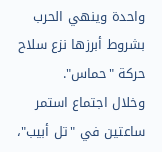واحدة وينهي الحرب بشروط أبرزها نزع سلاح حركة "حماس".
وخلال اجتماع استمر ساعتين في "تل أبيب"،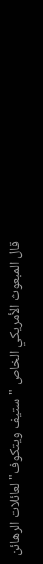قال المبعوث الأمريكي الخاص "ستيف ويتكوف" لعائلات الرهائن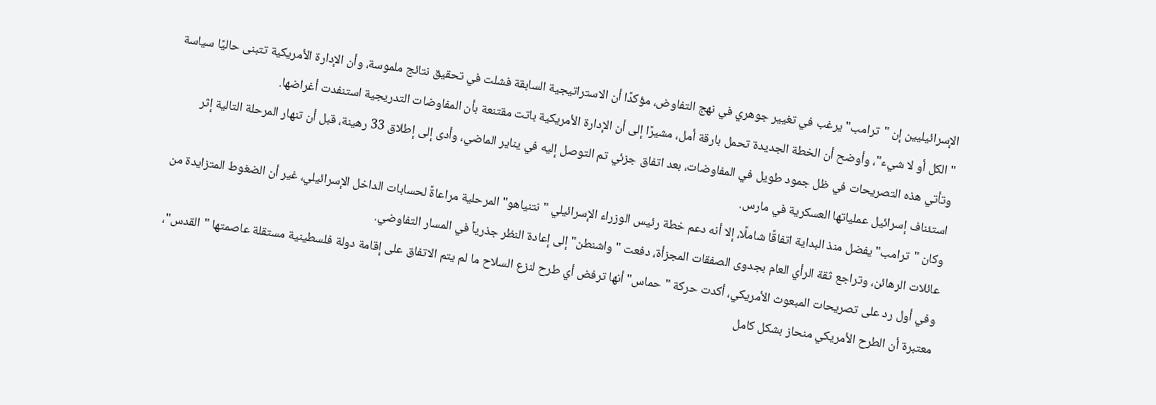الإسرائيليين إن "ترامب" يرغب في تغيير جوهري في نهج التفاوض، مؤكدًا أن الاستراتيجية السابقة فشلت في تحقيق نتائج ملموسة، وأن الإدارة الأمريكية تتبنى حاليًا سياسة "الكل أو لا شيء"، وأوضح أن الخطة الجديدة تحمل بارقة أمل، مشيرًا إلى أن الإدارة الأمريكية باتت مقتنعة بأن المفاوضات التدريجية استنفدت أغراضها.
وتأتي هذه التصريحات في ظل جمود طويل في المفاوضات، بعد اتفاق جزئي تم التوصل إليه في يناير الماضي، وأدى إلى إطلاق 33 رهينة، قبل أن تنهار المرحلة التالية إثر استئناف إسرائيل عملياتها العسكرية في مارس.
وكان "ترامب" يفضل منذ البداية اتفاقًا شاملًا، إلا أنه دعم خطة رئيس الوزراء الإسرائيلي "نتنياهو" المرحلية مراعاةً لحسابات الداخل الإسرائيلي، غير أن الضغوط المتزايدة من عائلات الرهائن، وتراجع ثقة الرأي العام بجدوى الصفقات المجزأة، دفعت "واشنطن" إلى إعادة النظر جذرياً في المسار التفاوضي.
وفي أول رد على تصريحات المبعوث الأمريكي، أكدت حركة "حماس" أنها ترفض أي طرح لنزع السلاح ما لم يتم الاتفاق على إقامة دولة فلسطينية مستقلة عاصمتها "القدس"، معتبرة أن الطرح الأمريكي منحاز بشكل كامل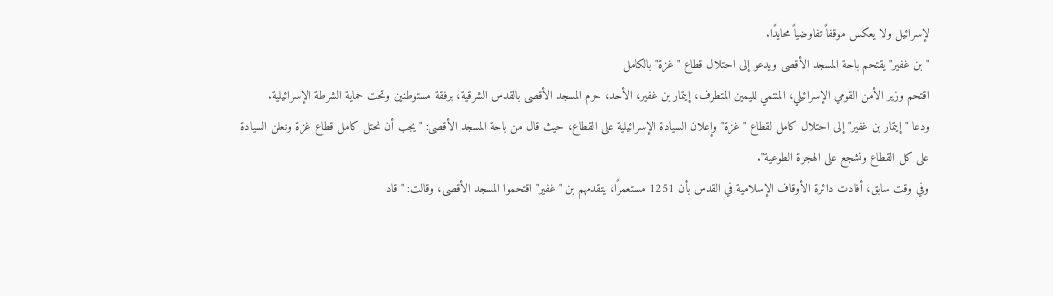لإسرائيل ولا يعكس موقفاً تفاوضياً محايدًا.
"بن غفير" يقتحم باحة المسجد الأقصى ويدعو إلى احتلال قطاع "غزة" بالكامل
اقتحم وزير الأمن القومي الإسرائيلي، المنتمي لليمين المتطرف، إيتمار بن غفير، الأحد، حرم المسجد الأقصى بالقدس الشرقية، برفقة مستوطنين وتحت حماية الشرطة الإسرائيلية.
ودعا "إيتمار بن غفير" إلى احتلال كامل لقطاع "غزة" وإعلان السيادة الإسرائيلية على القطاع، حيث قال من باحة المسجد الأقصى: "يجب أن نحتل كامل قطاع غزة ونعلن السيادة على كل القطاع ونشجع على الهجرة الطوعية".
وفي وقت سابق، أفادت دائرة الأوقاف الإسلامية في القدس بأن 1251 مستعمرًا، يتقدمهم بن "غفير" اقتحموا المسجد الأقصى، وقالت: "قاد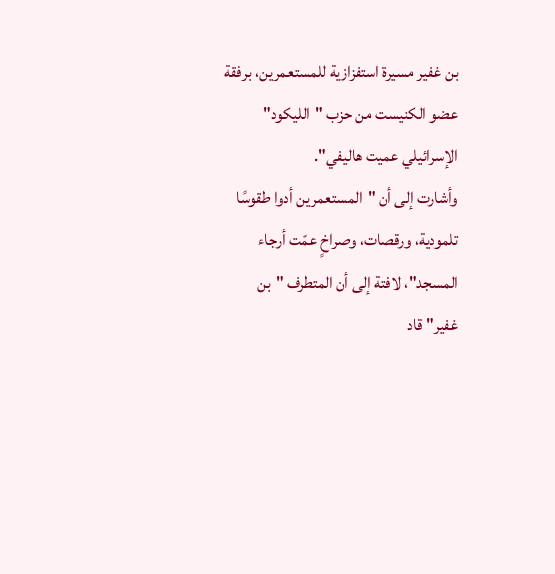بن غفير مسيرة استفزازية للمستعمرين، برفقة عضو الكنيست من حزب "الليكود" الإسرائيلي عميت هاليفي".
وأشارت إلى أن "المستعمرين أدوا طقوسًا تلمودية، ورقصات، وصراخٍ عمّت أرجاء المسجد"، لافتة إلى أن المتطرف "بن غفير" قاد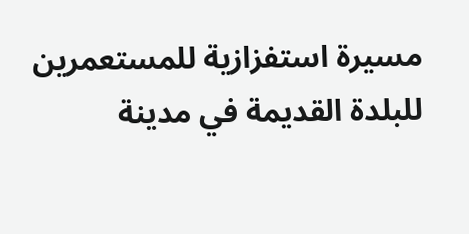مسيرة استفزازية للمستعمرين للبلدة القديمة في مدينة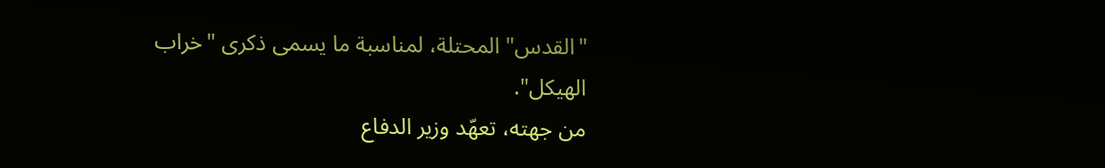"القدس" المحتلة، لمناسبة ما يسمى ذكرى "خراب الهيكل".
من جهته، تعهّد وزير الدفاع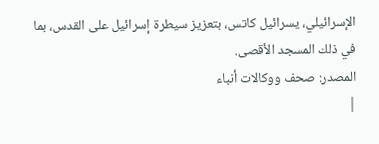الإسرائيلي، يسرائيل كاتس، بتعزيز سيطرة إسرائيل على القدس، بما في ذلك المسجد الأقصى.
المصدر: صحف ووكالات أنباء
|